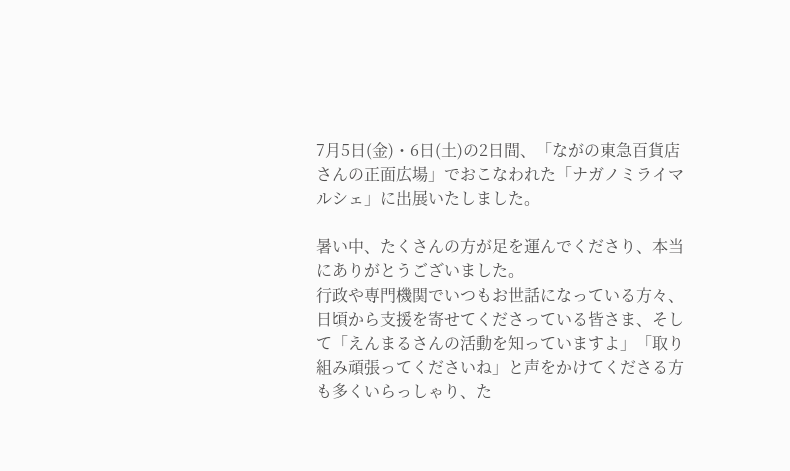7月5日(金)・6日(土)の2日間、「ながの東急百貨店さんの正面広場」でおこなわれた「ナガノミライマルシェ」に出展いたしました。

暑い中、たくさんの方が足を運んでくださり、本当にありがとうございました。
行政や専門機関でいつもお世話になっている方々、日頃から支援を寄せてくださっている皆さま、そして「えんまるさんの活動を知っていますよ」「取り組み頑張ってくださいね」と声をかけてくださる方も多くいらっしゃり、た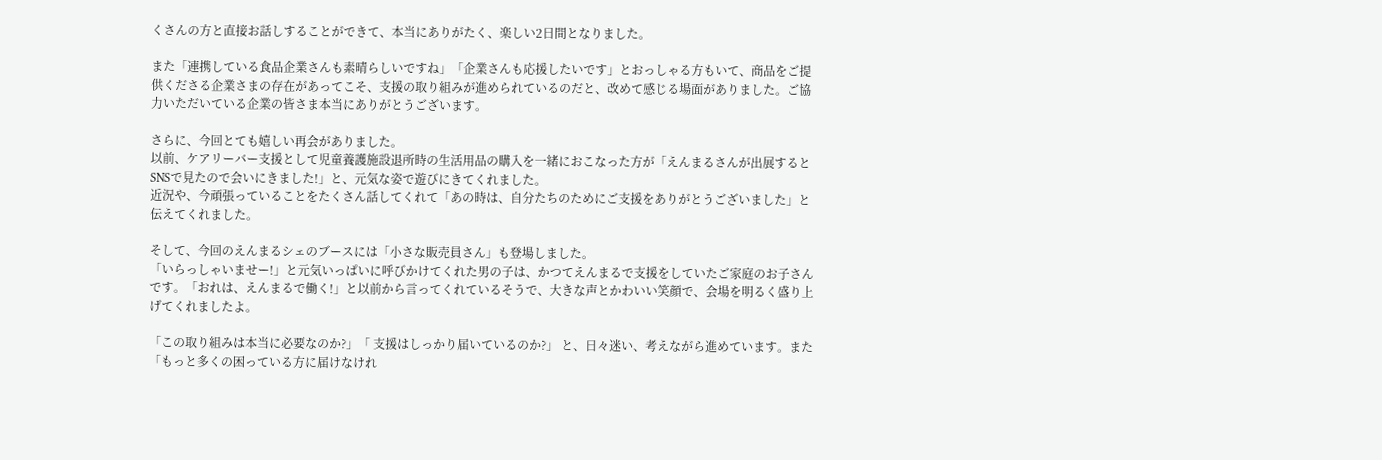くさんの方と直接お話しすることができて、本当にありがたく、楽しい2日間となりました。

また「連携している食品企業さんも素晴らしいですね」「企業さんも応援したいです」とおっしゃる方もいて、商品をご提供くださる企業さまの存在があってこそ、支援の取り組みが進められているのだと、改めて感じる場面がありました。ご協力いただいている企業の皆さま本当にありがとうございます。

さらに、今回とても嬉しい再会がありました。
以前、ケアリーバー支援として児童養護施設退所時の生活用品の購入を一緒におこなった方が「えんまるさんが出展するとSNSで見たので会いにきました!」と、元気な姿で遊びにきてくれました。
近況や、今頑張っていることをたくさん話してくれて「あの時は、自分たちのためにご支援をありがとうございました」と伝えてくれました。

そして、今回のえんまるシェのブースには「小さな販売員さん」も登場しました。
「いらっしゃいませー!」と元気いっぱいに呼びかけてくれた男の子は、かつてえんまるで支援をしていたご家庭のお子さんです。「おれは、えんまるで働く!」と以前から言ってくれているそうで、大きな声とかわいい笑顔で、会場を明るく盛り上げてくれましたよ。

「この取り組みは本当に必要なのか?」「 支援はしっかり届いているのか?」 と、日々迷い、考えながら進めています。また「もっと多くの困っている方に届けなけれ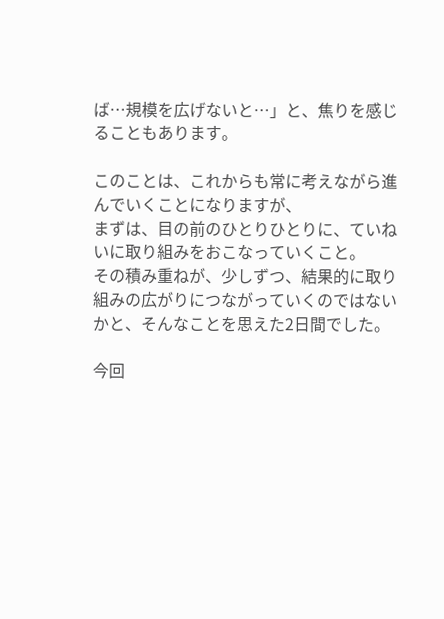ば…規模を広げないと…」と、焦りを感じることもあります。

このことは、これからも常に考えながら進んでいくことになりますが、
まずは、目の前のひとりひとりに、ていねいに取り組みをおこなっていくこと。
その積み重ねが、少しずつ、結果的に取り組みの広がりにつながっていくのではないかと、そんなことを思えた2日間でした。

今回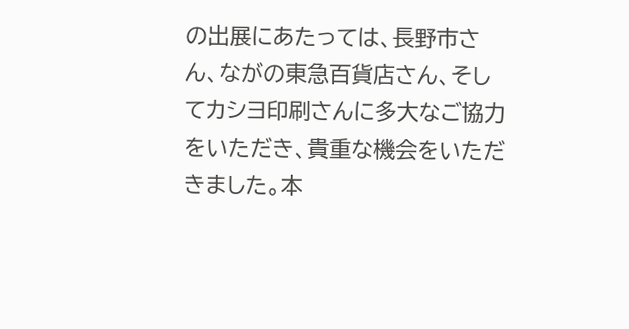の出展にあたっては、長野市さん、ながの東急百貨店さん、そしてカシヨ印刷さんに多大なご協力をいただき、貴重な機会をいただきました。本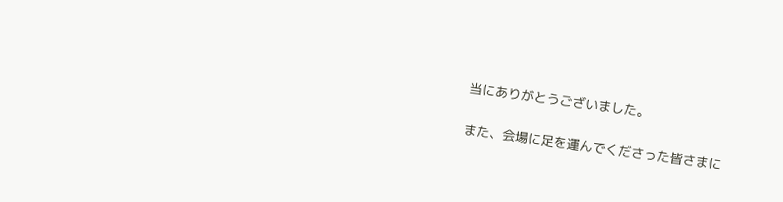当にありがとうございました。

また、会場に足を運んでくださった皆さまに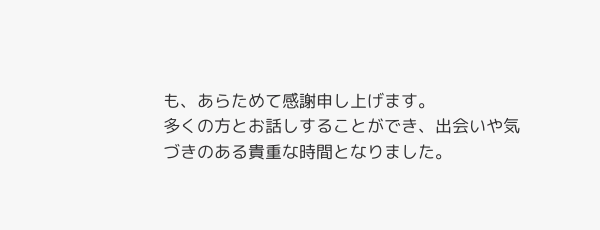も、あらためて感謝申し上げます。
多くの方とお話しすることができ、出会いや気づきのある貴重な時間となりました。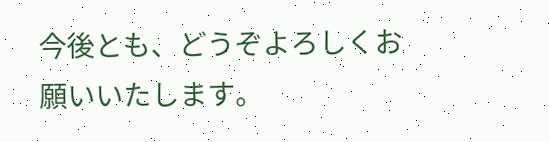今後とも、どうぞよろしくお願いいたします。